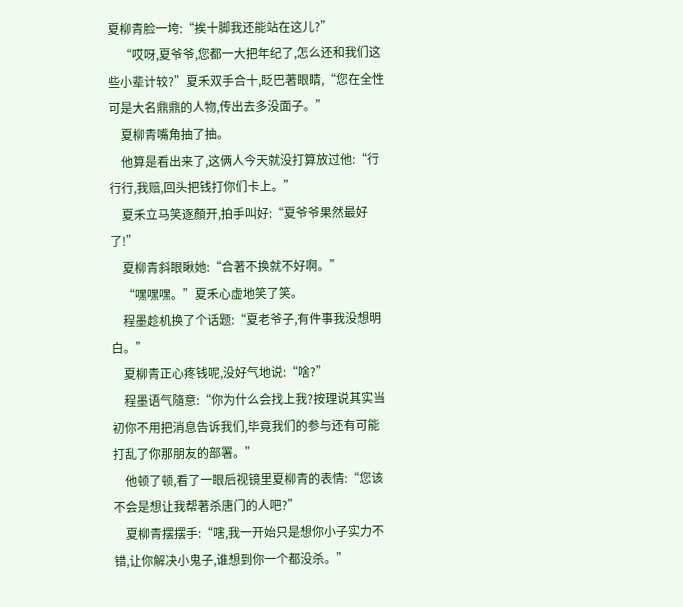夏柳青脸一垮:“挨十脚我还能站在这儿?”
    “哎呀,夏爷爷,您都一大把年纪了,怎么还和我们这些小辈计较?”夏禾双手合十,眨巴著眼睛,“您在全性可是大名鼎鼎的人物,传出去多没面子。”
    夏柳青嘴角抽了抽。
    他算是看出来了,这俩人今天就没打算放过他:“行行行,我赔,回头把钱打你们卡上。”
    夏禾立马笑逐顏开,拍手叫好:“夏爷爷果然最好了!”
    夏柳青斜眼瞅她:“合著不换就不好啊。”
    “嘿嘿嘿。”夏禾心虚地笑了笑。
    程墨趁机换了个话题:“夏老爷子,有件事我没想明白。”
    夏柳青正心疼钱呢,没好气地说:“啥?”
    程墨语气隨意:“你为什么会找上我?按理说其实当初你不用把消息告诉我们,毕竟我们的参与还有可能打乱了你那朋友的部署。”
    他顿了顿,看了一眼后视镜里夏柳青的表情:“您该不会是想让我帮著杀唐门的人吧?”
    夏柳青摆摆手:“嗐,我一开始只是想你小子实力不错,让你解决小鬼子,谁想到你一个都没杀。”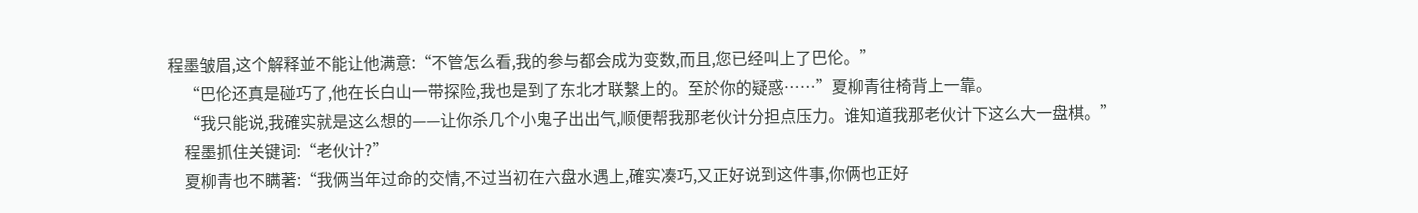程墨皱眉,这个解释並不能让他满意:“不管怎么看,我的参与都会成为变数,而且,您已经叫上了巴伦。”
    “巴伦还真是碰巧了,他在长白山一带探险,我也是到了东北才联繫上的。至於你的疑惑……”夏柳青往椅背上一靠。
    “我只能说,我確实就是这么想的——让你杀几个小鬼子出出气,顺便帮我那老伙计分担点压力。谁知道我那老伙计下这么大一盘棋。”
    程墨抓住关键词:“老伙计?”
    夏柳青也不瞒著:“我俩当年过命的交情,不过当初在六盘水遇上,確实凑巧,又正好说到这件事,你俩也正好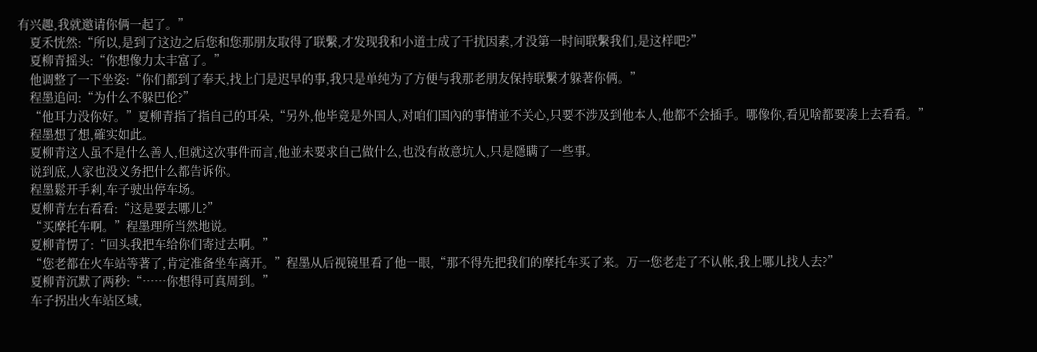有兴趣,我就邀请你俩一起了。”
    夏禾恍然:“所以,是到了这边之后您和您那朋友取得了联繫,才发现我和小道士成了干扰因素,才没第一时间联繫我们,是这样吧?”
    夏柳青摇头:“你想像力太丰富了。”
    他调整了一下坐姿:“你们都到了奉天,找上门是迟早的事,我只是单纯为了方便与我那老朋友保持联繫才躲著你俩。”
    程墨追问:“为什么不躲巴伦?”
    “他耳力没你好。”夏柳青指了指自己的耳朵,“另外,他毕竟是外国人,对咱们国內的事情並不关心,只要不涉及到他本人,他都不会插手。哪像你,看见啥都要凑上去看看。”
    程墨想了想,確实如此。
    夏柳青这人虽不是什么善人,但就这次事件而言,他並未要求自己做什么,也没有故意坑人,只是隱瞒了一些事。
    说到底,人家也没义务把什么都告诉你。
    程墨鬆开手剎,车子驶出停车场。
    夏柳青左右看看:“这是要去哪儿?”
    “买摩托车啊。”程墨理所当然地说。
    夏柳青愣了:“回头我把车给你们寄过去啊。”
    “您老都在火车站等著了,肯定准备坐车离开。”程墨从后视镜里看了他一眼,“那不得先把我们的摩托车买了来。万一您老走了不认帐,我上哪儿找人去?”
    夏柳青沉默了两秒:“……你想得可真周到。”
    车子拐出火车站区域,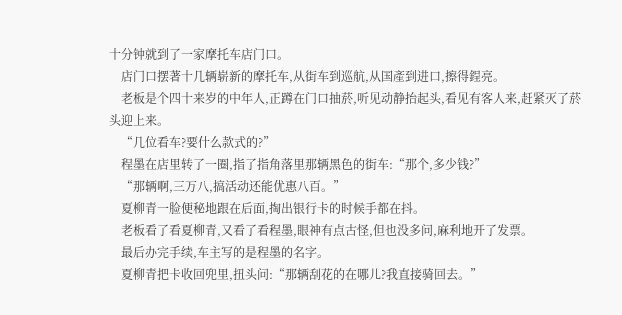十分钟就到了一家摩托车店门口。
    店门口摆著十几辆崭新的摩托车,从街车到巡航,从国產到进口,擦得鋥亮。
    老板是个四十来岁的中年人,正蹲在门口抽菸,听见动静抬起头,看见有客人来,赶紧灭了菸头迎上来。
    “几位看车?要什么款式的?”
    程墨在店里转了一圈,指了指角落里那辆黑色的街车:“那个,多少钱?”
    “那辆啊,三万八,搞活动还能优惠八百。”
    夏柳青一脸便秘地跟在后面,掏出银行卡的时候手都在抖。
    老板看了看夏柳青,又看了看程墨,眼神有点古怪,但也没多问,麻利地开了发票。
    最后办完手续,车主写的是程墨的名字。
    夏柳青把卡收回兜里,扭头问:“那辆刮花的在哪儿?我直接骑回去。”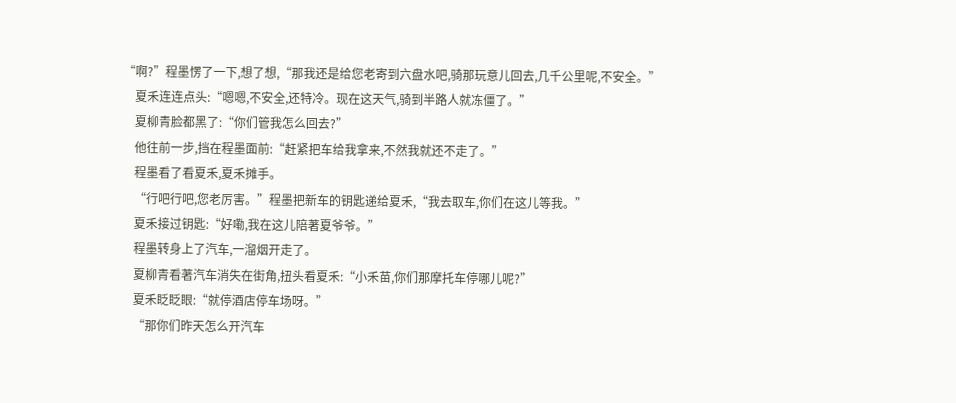“啊?”程墨愣了一下,想了想,“那我还是给您老寄到六盘水吧,骑那玩意儿回去,几千公里呢,不安全。”
    夏禾连连点头:“嗯嗯,不安全,还特冷。现在这天气,骑到半路人就冻僵了。”
    夏柳青脸都黑了:“你们管我怎么回去?”
    他往前一步,挡在程墨面前:“赶紧把车给我拿来,不然我就还不走了。”
    程墨看了看夏禾,夏禾摊手。
    “行吧行吧,您老厉害。”程墨把新车的钥匙递给夏禾,“我去取车,你们在这儿等我。”
    夏禾接过钥匙:“好嘞,我在这儿陪著夏爷爷。”
    程墨转身上了汽车,一溜烟开走了。
    夏柳青看著汽车消失在街角,扭头看夏禾:“小禾苗,你们那摩托车停哪儿呢?”
    夏禾眨眨眼:“就停酒店停车场呀。”
    “那你们昨天怎么开汽车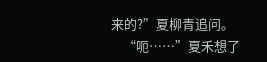来的?”夏柳青追问。
    “呃……”夏禾想了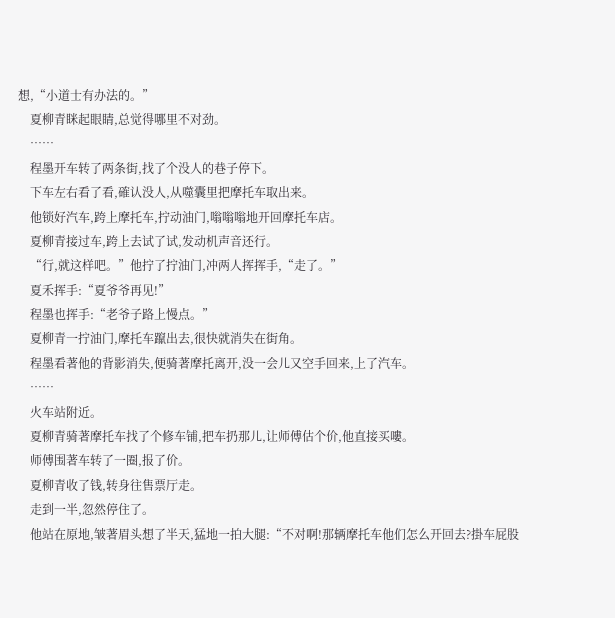想,“小道士有办法的。”
    夏柳青眯起眼睛,总觉得哪里不对劲。
    ……
    程墨开车转了两条街,找了个没人的巷子停下。
    下车左右看了看,確认没人,从噬囊里把摩托车取出来。
    他锁好汽车,跨上摩托车,拧动油门,嗡嗡嗡地开回摩托车店。
    夏柳青接过车,跨上去试了试,发动机声音还行。
    “行,就这样吧。”他拧了拧油门,冲两人挥挥手,“走了。”
    夏禾挥手:“夏爷爷再见!”
    程墨也挥手:“老爷子路上慢点。”
    夏柳青一拧油门,摩托车躥出去,很快就消失在街角。
    程墨看著他的背影消失,便骑著摩托离开,没一会儿又空手回来,上了汽车。
    ……
    火车站附近。
    夏柳青骑著摩托车找了个修车铺,把车扔那儿,让师傅估个价,他直接买嘍。
    师傅围著车转了一圈,报了价。
    夏柳青收了钱,转身往售票厅走。
    走到一半,忽然停住了。
    他站在原地,皱著眉头想了半天,猛地一拍大腿:“不对啊!那辆摩托车他们怎么开回去?掛车屁股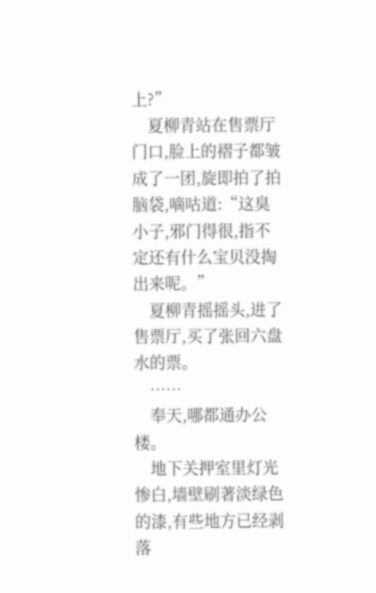上?”
    夏柳青站在售票厅门口,脸上的褶子都皱成了一团,旋即拍了拍脑袋,嘀咕道:“这臭小子,邪门得很,指不定还有什么宝贝没掏出来呢。”
    夏柳青摇摇头,进了售票厅,买了张回六盘水的票。
    ……
    奉天,哪都通办公楼。
    地下关押室里灯光惨白,墙壁刷著淡绿色的漆,有些地方已经剥落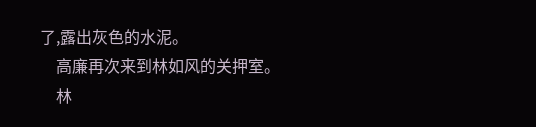了,露出灰色的水泥。
    高廉再次来到林如风的关押室。
    林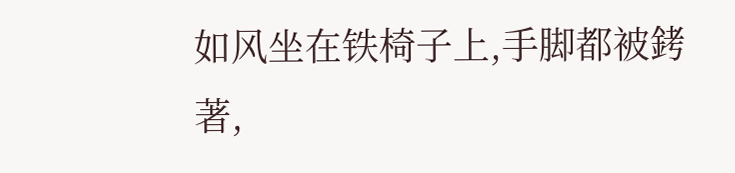如风坐在铁椅子上,手脚都被銬著,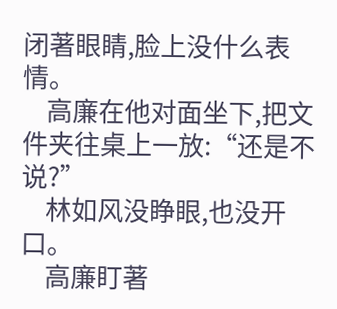闭著眼睛,脸上没什么表情。
    高廉在他对面坐下,把文件夹往桌上一放:“还是不说?”
    林如风没睁眼,也没开口。
    高廉盯著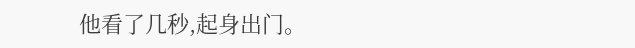他看了几秒,起身出门。